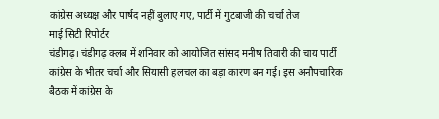कांग्रेस अध्यक्ष और पार्षद नहीं बुलाए गए, पार्टी में गुटबाजी की चर्चा तेज
माई सिटी रिपोर्टर
चंडीगढ़। चंडीगढ़ क्लब में शनिवार को आयोजित सांसद मनीष तिवारी की चाय पार्टी कांग्रेस के भीतर चर्चा और सियासी हलचल का बड़ा कारण बन गई। इस अनौपचारिक बैठक में कांग्रेस के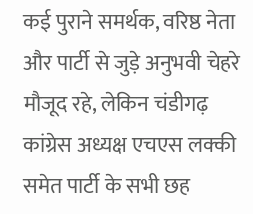कई पुराने समर्थक, वरिष्ठ नेता और पार्टी से जुड़े अनुभवी चेहरे मौजूद रहे, लेकिन चंडीगढ़ कांग्रेस अध्यक्ष एचएस लक्की समेत पार्टी के सभी छह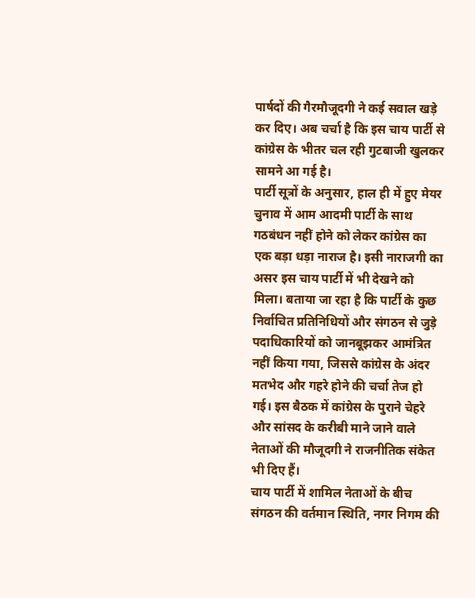पार्षदों की गैरमौजूदगी ने कई सवाल खड़े कर दिए। अब चर्चा है कि इस चाय पार्टी से कांग्रेस के भीतर चल रही गुटबाजी खुलकर सामने आ गई है।
पार्टी सूत्रों के अनुसार, हाल ही में हुए मेयर चुनाव में आम आदमी पार्टी के साथ गठबंधन नहीं होने को लेकर कांग्रेस का एक बड़ा धड़ा नाराज है। इसी नाराजगी का असर इस चाय पार्टी में भी देखने को मिला। बताया जा रहा है कि पार्टी के कुछ निर्वाचित प्रतिनिधियों और संगठन से जुड़े पदाधिकारियों को जानबूझकर आमंत्रित नहीं किया गया, जिससे कांग्रेस के अंदर मतभेद और गहरे होने की चर्चा तेज हो गई। इस बैठक में कांग्रेस के पुराने चेहरे और सांसद के करीबी माने जाने वाले नेताओं की मौजूदगी ने राजनीतिक संकेत भी दिए हैं।
चाय पार्टी में शामिल नेताओं के बीच संगठन की वर्तमान स्थिति, नगर निगम की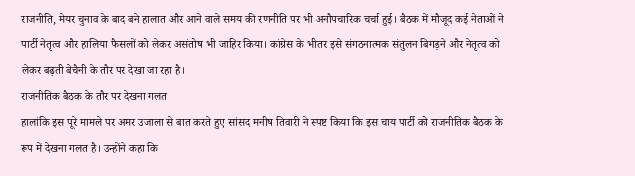राजनीति, मेयर चुनाव के बाद बने हालात और आने वाले समय की रणनीति पर भी अनौपचारिक चर्चा हुई। बैठक में मौजूद कई नेताओं ने पार्टी नेतृत्व और हालिया फैसलों को लेकर असंतोष भी जाहिर किया। कांग्रेस के भीतर इसे संगठनात्मक संतुलन बिगड़ने और नेतृत्व को लेकर बढ़ती बेचैनी के तौर पर देखा जा रहा है।
राजनीतिक बैठक के तौर पर देखना गलत
हालांकि इस पूरे मामले पर अमर उजाला से बात करते हुए सांसद मनीष तिवारी ने स्पष्ट किया कि इस चाय पार्टी को राजनीतिक बैठक के रूप में देखना गलत है। उन्होंने कहा कि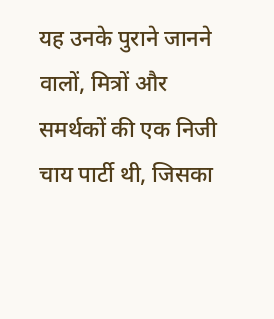यह उनके पुराने जानने वालों, मित्रों और समर्थकों की एक निजी चाय पार्टी थी, जिसका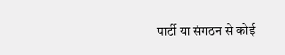पार्टी या संगठन से कोई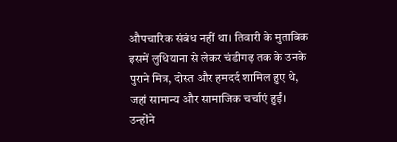औपचारिक संबंध नहीं था। तिवारी के मुताबिक इसमें लुधियाना से लेकर चंडीगढ़ तक के उनके पुराने मित्र, दोस्त और हमदर्द शामिल हुए थे, जहां सामान्य और सामाजिक चर्चाएं हुईं। उन्होंने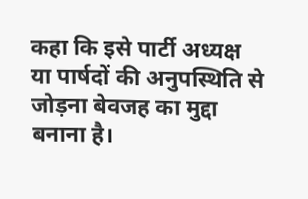कहा कि इसे पार्टी अध्यक्ष या पार्षदों की अनुपस्थिति से जोड़ना बेवजह का मुद्दा बनाना है।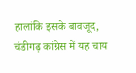हालांकि इसके बावजूद, चंडीगढ़ कांग्रेस में यह चाय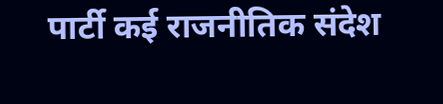पार्टी कई राजनीतिक संदेश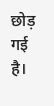छोड़ गई है।